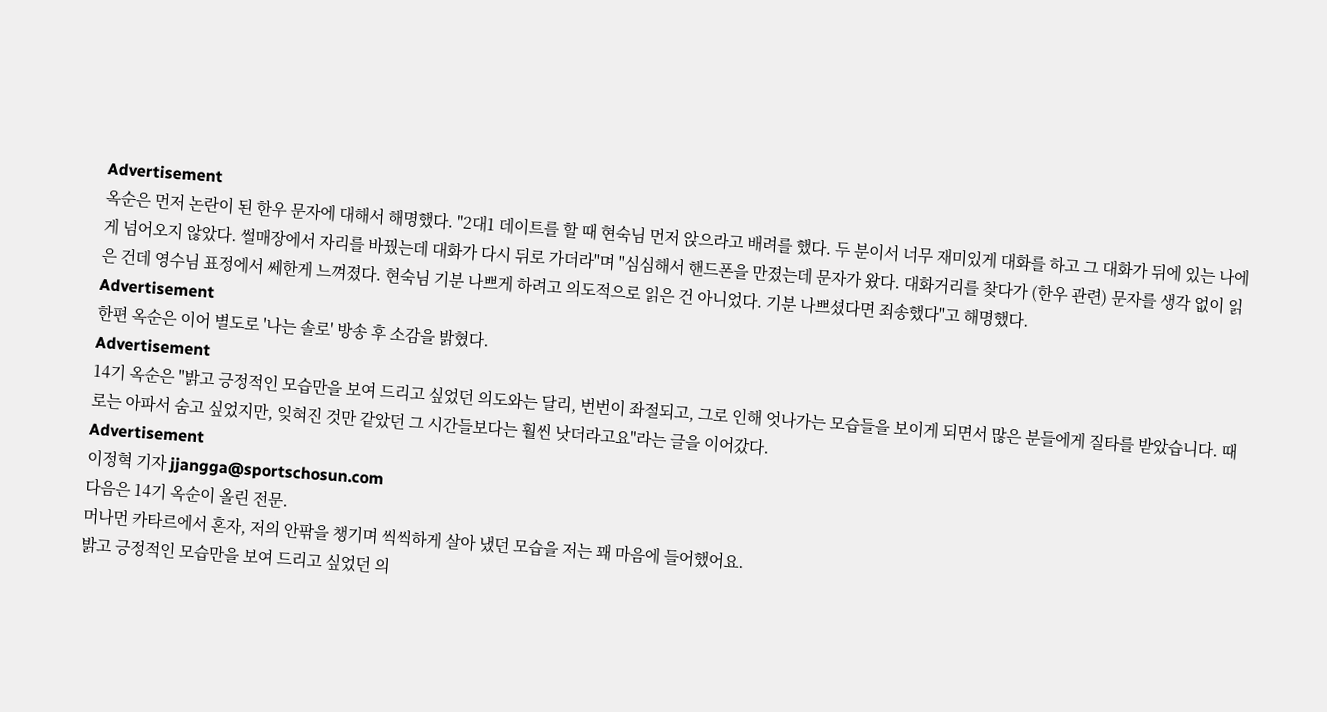Advertisement
옥순은 먼저 논란이 된 한우 문자에 대해서 해명했다. "2대1 데이트를 할 때 현숙님 먼저 앉으라고 배려를 했다. 두 분이서 너무 재미있게 대화를 하고 그 대화가 뒤에 있는 나에게 넘어오지 않았다. 썰매장에서 자리를 바꿨는데 대화가 다시 뒤로 가더라"며 "심심해서 핸드폰을 만졌는데 문자가 왔다. 대화거리를 찾다가 (한우 관련) 문자를 생각 없이 읽은 건데 영수님 표정에서 쎄한게 느껴졌다. 현숙님 기분 나쁘게 하려고 의도적으로 읽은 건 아니었다. 기분 나쁘셨다면 죄송했다"고 해명했다.
Advertisement
한편 옥순은 이어 별도로 '나는 솔로' 방송 후 소감을 밝혔다.
Advertisement
14기 옥순은 "밝고 긍정적인 모습만을 보여 드리고 싶었던 의도와는 달리, 번번이 좌절되고, 그로 인해 엇나가는 모습들을 보이게 되면서 많은 분들에게 질타를 받았습니다. 때로는 아파서 숨고 싶었지만, 잊혀진 것만 같았던 그 시간들보다는 훨씬 낫더라고요"라는 글을 이어갔다.
Advertisement
이정혁 기자 jjangga@sportschosun.com
다음은 14기 옥순이 올린 전문.
머나먼 카타르에서 혼자, 저의 안팎을 챙기며 씩씩하게 살아 냈던 모습을 저는 꽤 마음에 들어했어요.
밝고 긍정적인 모습만을 보여 드리고 싶었던 의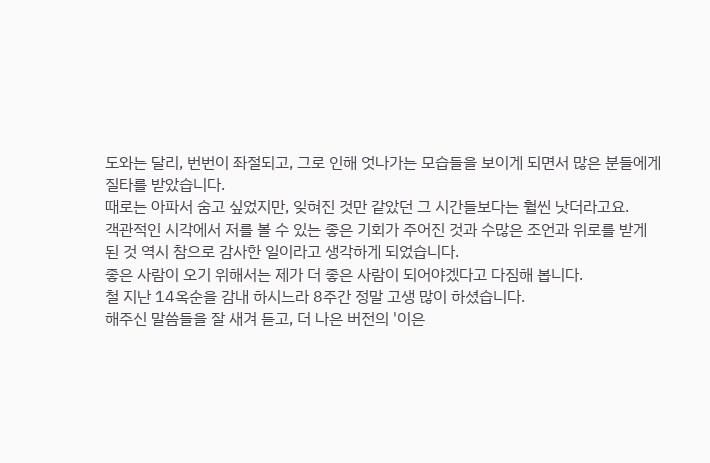도와는 달리, 번번이 좌절되고, 그로 인해 엇나가는 모습들을 보이게 되면서 많은 분들에게 질타를 받았습니다.
때로는 아파서 숨고 싶었지만, 잊혀진 것만 같았던 그 시간들보다는 훨씬 낫더라고요.
객관적인 시각에서 저를 볼 수 있는 좋은 기회가 주어진 것과 수많은 조언과 위로를 받게 된 것 역시 참으로 감사한 일이라고 생각하게 되었습니다.
좋은 사람이 오기 위해서는 제가 더 좋은 사람이 되어야겠다고 다짐해 봅니다.
철 지난 14옥순을 감내 하시느라 8주간 정말 고생 많이 하셨습니다.
해주신 말씀들을 잘 새겨 듣고, 더 나은 버전의 '이은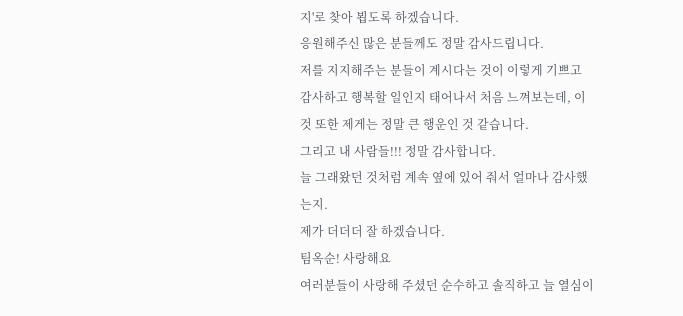지'로 찾아 뵙도록 하겠습니다.
응원해주신 많은 분들께도 정말 감사드립니다.
저를 지지해주는 분들이 계시다는 것이 이렇게 기쁘고 감사하고 행복할 일인지 태어나서 처음 느껴보는데, 이것 또한 제게는 정말 큰 행운인 것 같습니다.
그리고 내 사람들!!! 정말 감사합니다.
늘 그래왔던 것처럼 계속 옆에 있어 줘서 얼마나 감사했는지.
제가 더더더 잘 하겠습니다.
팀옥순! 사랑해요
여러분들이 사랑해 주셨던 순수하고 솔직하고 늘 열심이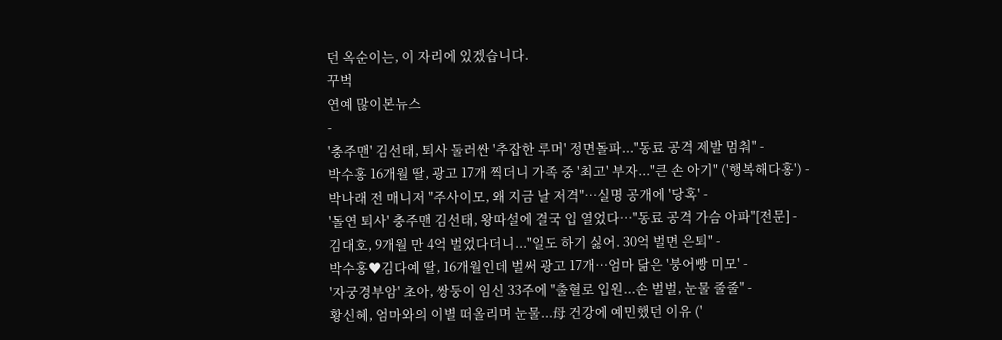던 옥순이는, 이 자리에 있겠습니다.
꾸벅
연예 많이본뉴스
-
'충주맨' 김선태, 퇴사 둘러싼 '추잡한 루머' 정면돌파..."동료 공격 제발 멈춰" -
박수홍 16개월 딸, 광고 17개 찍더니 가족 중 '최고' 부자..."큰 손 아기" ('행복해다홍') -
박나래 전 매니저 "주사이모, 왜 지금 날 저격"…실명 공개에 '당혹' -
'돌연 퇴사' 충주맨 김선태, 왕따설에 결국 입 열었다…"동료 공격 가슴 아파"[전문] -
김대호, 9개월 만 4억 벌었다더니..."일도 하기 싫어. 30억 벌면 은퇴" -
박수홍♥김다예 딸, 16개월인데 벌써 광고 17개…엄마 닮은 '붕어빵 미모' -
'자궁경부암' 초아, 쌍둥이 임신 33주에 "출혈로 입원...손 벌벌, 눈물 줄줄" -
황신혜, 엄마와의 이별 떠올리며 눈물...母 건강에 예민했던 이유 ('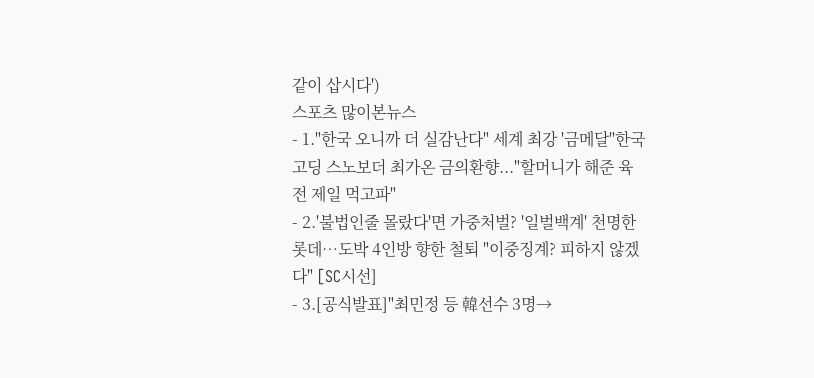같이 삽시다')
스포츠 많이본뉴스
- 1."한국 오니까 더 실감난다" 세계 최강 '금메달''한국 고딩 스노보더 최가온 금의환향..."할머니가 해준 육전 제일 먹고파"
- 2.'불법인줄 몰랐다'면 가중처벌? '일벌백계' 천명한 롯데…도박 4인방 향한 철퇴 "이중징계? 피하지 않겠다" [SC시선]
- 3.[공식발표]"최민정 등 韓선수 3명→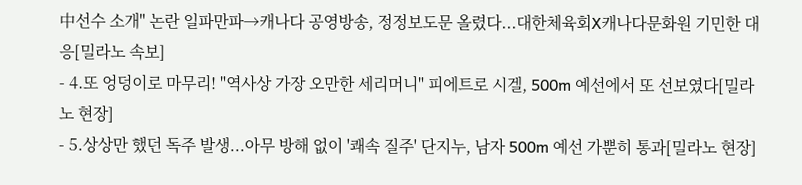中선수 소개" 논란 일파만파→캐나다 공영방송, 정정보도문 올렸다...대한체육회X캐나다문화원 기민한 대응[밀라노 속보]
- 4.또 엉덩이로 마무리! "역사상 가장 오만한 세리머니" 피에트로 시겔, 500m 예선에서 또 선보였다[밀라노 현장]
- 5.상상만 했던 독주 발생...아무 방해 없이 '쾌속 질주' 단지누, 남자 500m 예선 가뿐히 통과[밀라노 현장]